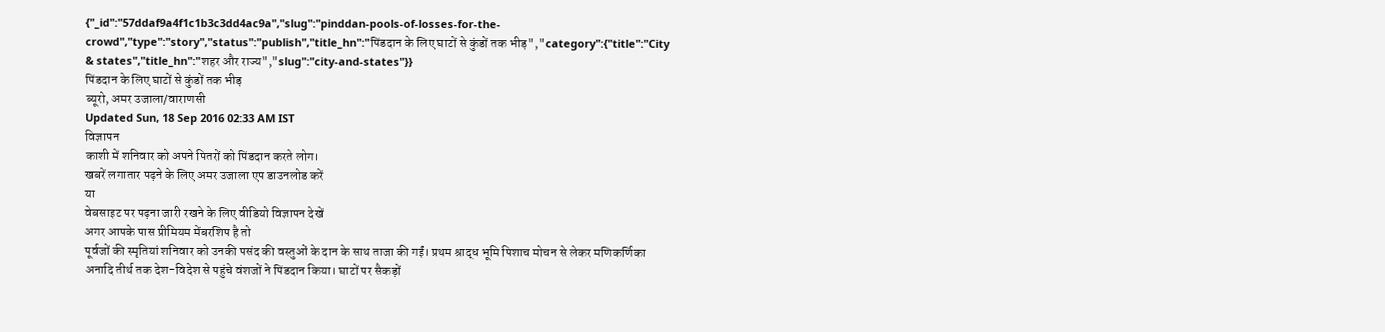{"_id":"57ddaf9a4f1c1b3c3dd4ac9a","slug":"pinddan-pools-of-losses-for-the-crowd","type":"story","status":"publish","title_hn":"पिंडदान के लिए घाटों से कुंडों तक भीड़","category":{"title":"City & states","title_hn":"शहर और राज्य","slug":"city-and-states"}}
पिंडदान के लिए घाटों से कुंडों तक भीड़
ब्यूरो, अमर उजाला/वाराणसी
Updated Sun, 18 Sep 2016 02:33 AM IST
विज्ञापन
काशी में शनिवार को अपने पितरों को पिंडदान करते लोग।
खबरें लगातार पढ़ने के लिए अमर उजाला एप डाउनलोड करें
या
वेबसाइट पर पढ़ना जारी रखने के लिए वीडियो विज्ञापन देखें
अगर आपके पास प्रीमियम मेंबरशिप है तो
पूर्वजों की स्मृतियां शनिवार को उनकी पसंद की वस्तुओं के दान के साथ ताजा की गईं। प्रथम श्राद्ध भूमि पिशाच मोचन से लेकर मणिकर्णिका अनादि तीर्थ तक देश-विदेश से पहुंचे वंशजों ने पिंडदान किया। घाटों पर सैकड़ों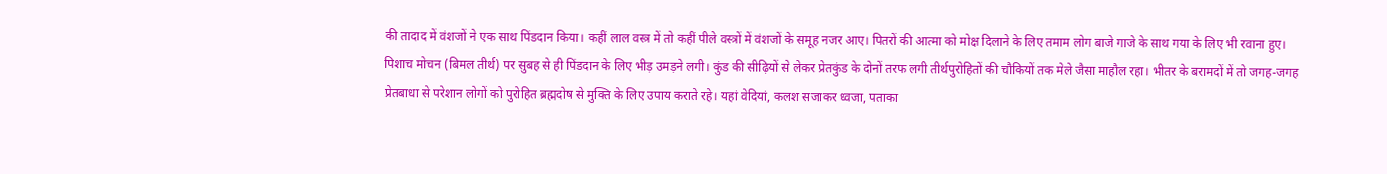की तादाद में वंशजों ने एक साथ पिंडदान किया। कहीं लाल वस्त्र में तो कहीं पीले वस्त्रों में वंशजों के समूह नजर आए। पितरों की आत्मा को मोक्ष दिलाने के लिए तमाम लोग बाजे गाजे के साथ गया के लिए भी रवाना हुए।
पिशाच मोचन (बिमल तीर्थ) पर सुबह से ही पिंडदान के लिए भीड़ उमड़ने लगी। कुंड की सीढ़ियों से लेकर प्रेतकुंड के दोनों तरफ लगी तीर्थपुरोहितों की चौकियों तक मेले जैसा माहौल रहा। भीतर के बरामदों में तो जगह-जगह प्रेतबाधा से परेशान लोगों को पुरोहित ब्रह्मदोष से मुक्ति के लिए उपाय कराते रहे। यहां वेदियां, कलश सजाकर ध्वजा, पताका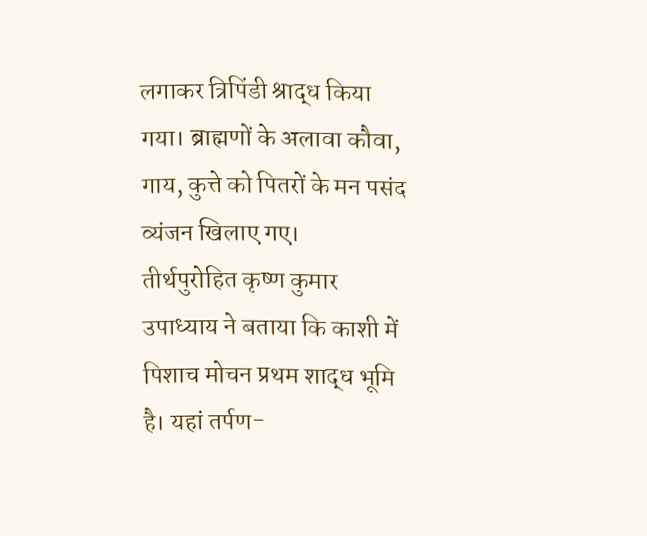लगाकर त्रिपिंडी श्राद्ध किया गया। ब्राह्मणों के अलावा कौवा, गाय, कुत्ते को पितरों के मन पसंद व्यंजन खिलाए गए।
तीर्थपुरोहित कृष्ण कुमार उपाध्याय ने बताया कि काशी में पिशाच मोचन प्रथम शाद्ध भूमि है। यहां तर्पण-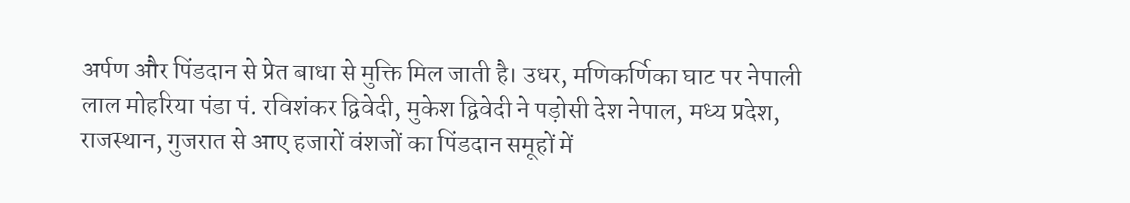अर्पण और पिंडदान से प्रेत बाधा से मुक्ति मिल जाती है। उधर, मणिकर्णिका घाट पर नेपाली लाल मोहरिया पंडा पं. रविशंकर द्विवेदी, मुकेश द्विवेदी ने पड़ोसी देश नेपाल, मध्य प्रदेश, राजस्थान, गुजरात से आए हजारों वंशजों का पिंडदान समूहों में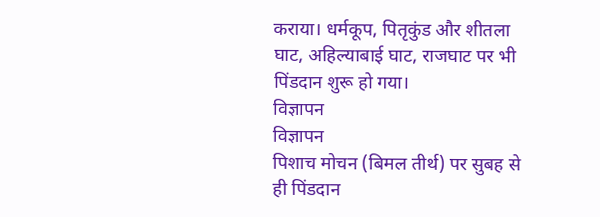कराया। धर्मकूप, पितृकुंड और शीतला घाट, अहिल्याबाई घाट, राजघाट पर भी पिंडदान शुरू हो गया।
विज्ञापन
विज्ञापन
पिशाच मोचन (बिमल तीर्थ) पर सुबह से ही पिंडदान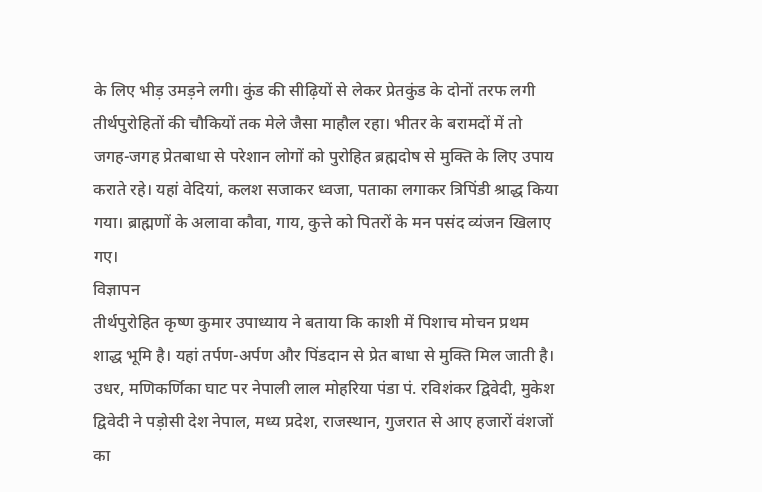के लिए भीड़ उमड़ने लगी। कुंड की सीढ़ियों से लेकर प्रेतकुंड के दोनों तरफ लगी तीर्थपुरोहितों की चौकियों तक मेले जैसा माहौल रहा। भीतर के बरामदों में तो जगह-जगह प्रेतबाधा से परेशान लोगों को पुरोहित ब्रह्मदोष से मुक्ति के लिए उपाय कराते रहे। यहां वेदियां, कलश सजाकर ध्वजा, पताका लगाकर त्रिपिंडी श्राद्ध किया गया। ब्राह्मणों के अलावा कौवा, गाय, कुत्ते को पितरों के मन पसंद व्यंजन खिलाए गए।
विज्ञापन
तीर्थपुरोहित कृष्ण कुमार उपाध्याय ने बताया कि काशी में पिशाच मोचन प्रथम शाद्ध भूमि है। यहां तर्पण-अर्पण और पिंडदान से प्रेत बाधा से मुक्ति मिल जाती है। उधर, मणिकर्णिका घाट पर नेपाली लाल मोहरिया पंडा पं. रविशंकर द्विवेदी, मुकेश द्विवेदी ने पड़ोसी देश नेपाल, मध्य प्रदेश, राजस्थान, गुजरात से आए हजारों वंशजों का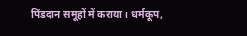पिंडदान समूहों में कराया। धर्मकूप,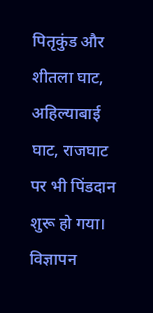पितृकुंड और शीतला घाट, अहिल्याबाई घाट, राजघाट पर भी पिंडदान शुरू हो गया।
विज्ञापन